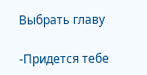Выбрать главу

-Придется тебе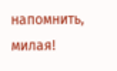напомнить, милая!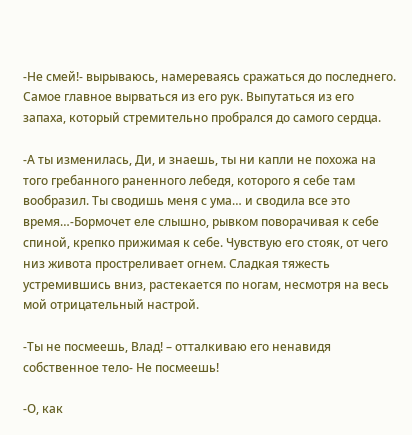-Не смей!- вырываюсь, намереваясь сражаться до последнего. Самое главное вырваться из его рук. Выпутаться из его запаха, который стремительно пробрался до самого сердца.

-А ты изменилась, Ди, и знаешь, ты ни капли не похожа на того гребанного раненного лебедя, которого я себе там вообразил. Ты сводишь меня с ума… и сводила все это время…-Бормочет еле слышно, рывком поворачивая к себе спиной, крепко прижимая к себе. Чувствую его стояк, от чего низ живота простреливает огнем. Сладкая тяжесть устремившись вниз, растекается по ногам, несмотря на весь мой отрицательный настрой.

-Ты не посмеешь, Влад! – отталкиваю его ненавидя собственное тело- Не посмеешь!

-О, как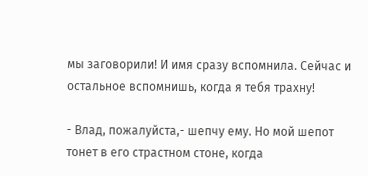мы заговорили! И имя сразу вспомнила. Сейчас и остальное вспомнишь, когда я тебя трахну!

- Влад, пожалуйста,- шепчу ему. Но мой шепот тонет в его страстном стоне, когда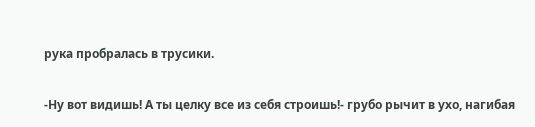рука пробралась в трусики.

-Ну вот видишь! А ты целку все из себя строишь!- грубо рычит в ухо, нагибая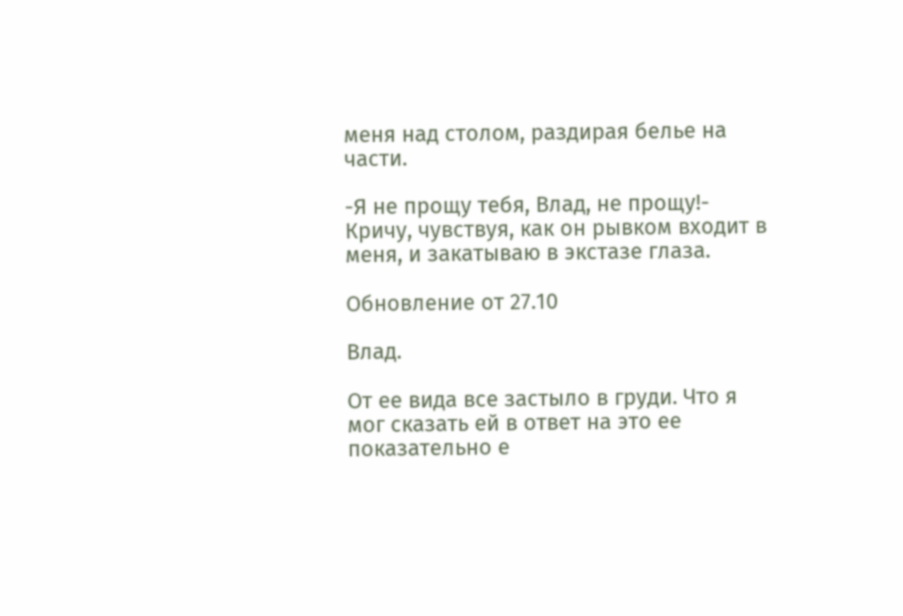меня над столом, раздирая белье на части.

-Я не прощу тебя, Влад, не прощу!- Кричу, чувствуя, как он рывком входит в меня, и закатываю в экстазе глаза.

Обновление от 27.10

Влад.

От ее вида все застыло в груди. Что я мог сказать ей в ответ на это ее показательно е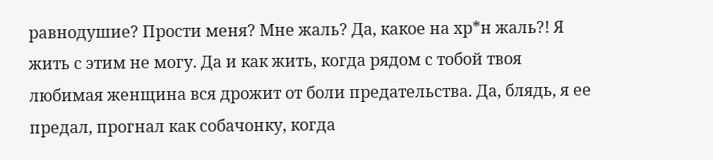равнодушие? Прости меня? Мне жаль? Да, какое на хр*н жаль?! Я жить с этим не могу. Да и как жить, когда рядом с тобой твоя любимая женщина вся дрожит от боли предательства. Да, блядь, я ее предал, прогнал как собачонку, когда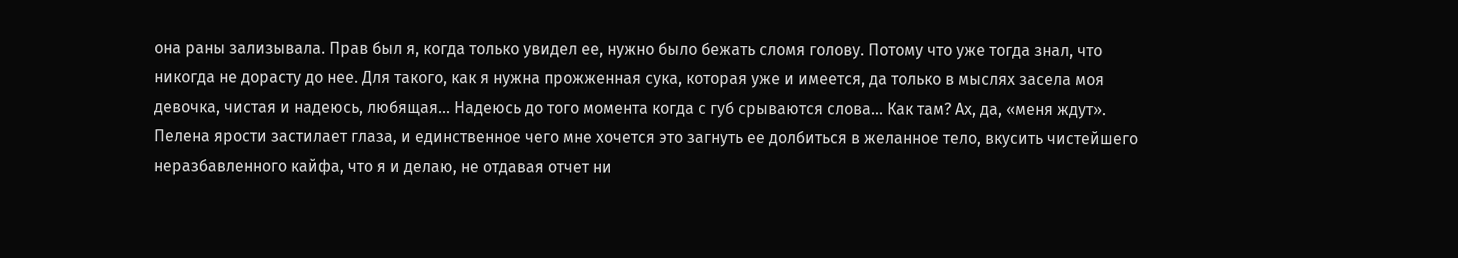она раны зализывала. Прав был я, когда только увидел ее, нужно было бежать сломя голову. Потому что уже тогда знал, что никогда не дорасту до нее. Для такого, как я нужна прожженная сука, которая уже и имеется, да только в мыслях засела моя девочка, чистая и надеюсь, любящая... Надеюсь до того момента когда с губ срываются слова… Как там? Ах, да, «меня ждут». Пелена ярости застилает глаза, и единственное чего мне хочется это загнуть ее долбиться в желанное тело, вкусить чистейшего неразбавленного кайфа, что я и делаю, не отдавая отчет ни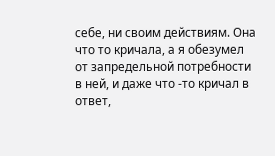себе, ни своим действиям. Она что то кричала, а я обезумел от запредельной потребности в ней, и даже что -то кричал в ответ,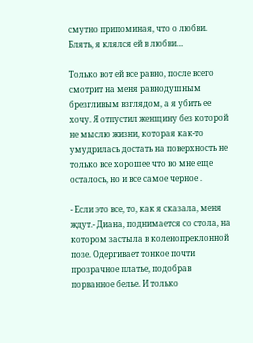смутно припоминая, что о любви. Блять, я клялся ей в любви…

Только вот ей все равно, после всего смотрит на меня равнодушным брезгливым взглядом, а я убить ее хочу. Я отпустил женщину без которой не мыслю жизни, которая как-то умудрилась достать на поверхность не только все хорошее что во мне еще осталось, но и все самое черное .

- Если это все, то, как я сказала, меня ждут.- Диана, поднимается со стола, на котором застыла в коленопреклонной позе. Одергивает тонкое почти прозрачное платье, подобрав порванное белье. И только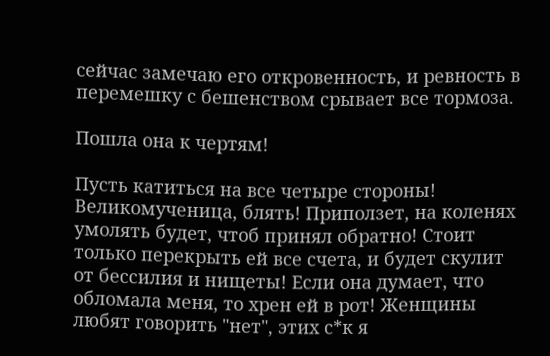сейчас замечаю его откровенность, и ревность в перемешку с бешенством срывает все тормоза.

Пошла она к чертям!

Пусть катиться на все четыре стороны! Великомученица, блять! Приползет, на коленях умолять будет, чтоб принял обратно! Стоит только перекрыть ей все счета, и будет скулит от бессилия и нищеты! Если она думает, что обломала меня, то хрен ей в рот! Женщины любят говорить "нет", этих с*к я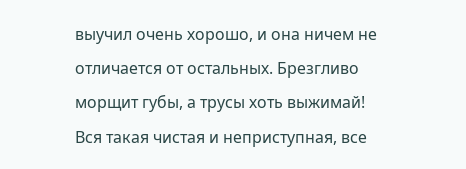выучил очень хорошо, и она ничем не отличается от остальных. Брезгливо морщит губы, а трусы хоть выжимай! Вся такая чистая и неприступная, все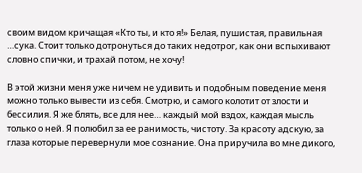своим видом кричащая «Кто ты, и кто я!» Белая, пушистая, правильная …сука. Стоит только дотронуться до таких недотрог, как они вспыхивают словно спички, и трахай потом, не хочу!

В этой жизни меня уже ничем не удивить и подобным поведение меня можно только вывести из себя. Смотрю, и самого колотит от злости и бессилия. Я же блять, все для нее… каждый мой вздох, каждая мысль только о ней. Я полюбил за ее ранимость, чистоту. За красоту адскую, за глаза которые перевернули мое сознание. Она приручила во мне дикого,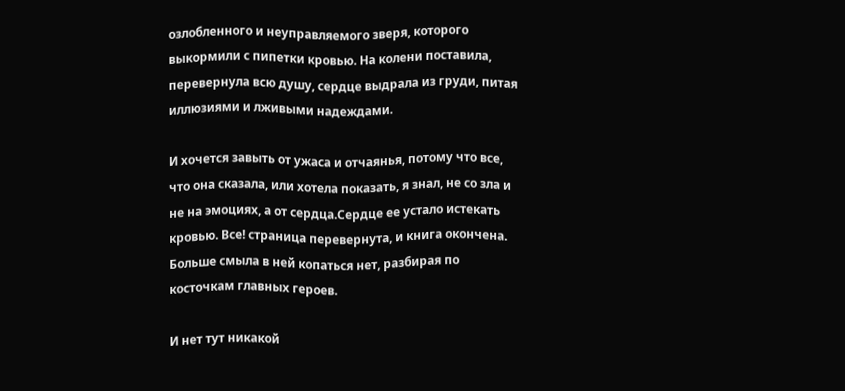озлобленного и неуправляемого зверя, которого выкормили с пипетки кровью. На колени поставила, перевернула всю душу, сердце выдрала из груди, питая иллюзиями и лживыми надеждами.

И хочется завыть от ужаса и отчаянья, потому что все, что она сказала, или хотела показать, я знал, не со зла и не на эмоциях, а от сердца.Сердце ее устало истекать кровью. Все! страница перевернута, и книга окончена. Больше смыла в ней копаться нет, разбирая по косточкам главных героев.

И нет тут никакой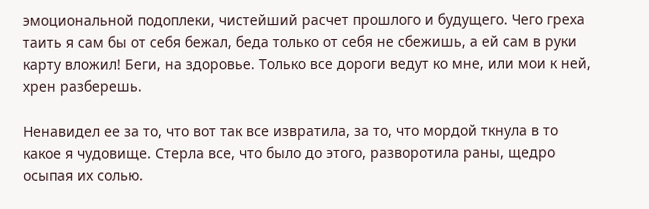эмоциональной подоплеки, чистейший расчет прошлого и будущего. Чего греха таить я сам бы от себя бежал, беда только от себя не сбежишь, а ей сам в руки карту вложил! Беги, на здоровье. Только все дороги ведут ко мне, или мои к ней, хрен разберешь.

Ненавидел ее за то, что вот так все извратила, за то, что мордой ткнула в то какое я чудовище. Стерла все, что было до этого, разворотила раны, щедро осыпая их солью.